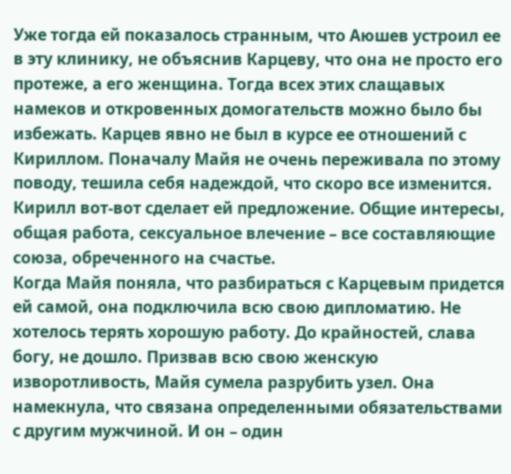Уже тогда ей показалось странным, что Аюшев устроил ее в эту клинику, не объяснив Карцеву, что она не просто его протеже, а его женщина. Тогда всех этих слащавых намеков и откровенных домогательств можно было бы избежать. Карцев явно не был в курсе ее отношений с Кириллом. Поначалу Майя не очень переживала по этому поводу, тешила себя надеждой, что скоро все изменится. Кирилл вот-вот сделает ей предложение. Общие интересы, общая работа, сексуальное влечение – все составляющие союза, обреченного на счастье.
Когда Майя поняла, что разбираться с Карцевым придется ей самой, она подключила всю свою дипломатию. Не хотелось терять хорошую работу. До крайностей, слава богу, не дошло. Призвав всю свою женскую изворотливость, Майя сумела разрубить узел. Она намекнула, что связана определенными обязательствами с другим мужчиной. И он – один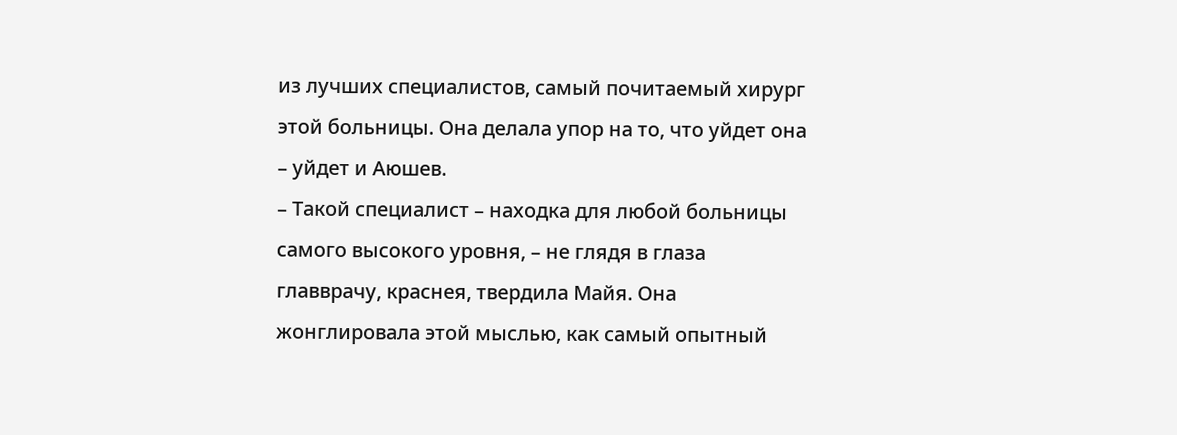из лучших специалистов, самый почитаемый хирург этой больницы. Она делала упор на то, что уйдет она – уйдет и Аюшев.
– Такой специалист – находка для любой больницы самого высокого уровня, – не глядя в глаза главврачу, краснея, твердила Майя. Она жонглировала этой мыслью, как самый опытный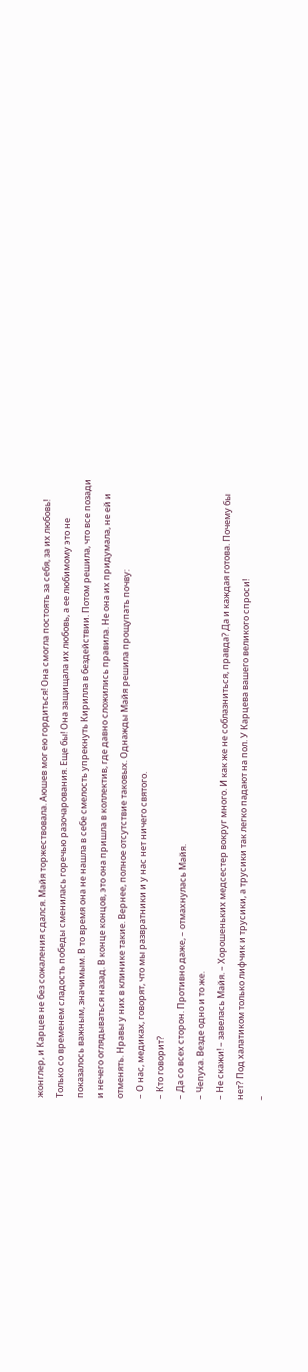жонглер, и Карцев не без сожаления сдался. Майя торжествовала. Аюшев мог ею гордиться! Она смогла постоять за себя, за их любовь!
Только со временем сладость победы сменилась горечью разочарования. Еще бы! Она защищала их любовь, а ее любимому это не показалось важным, значимым. В то время она не нашла в себе смелость упрекнуть Кирилла в бездействии. Потом решила, что все позади и нечего оглядываться назад. В конце концов, это она пришла в коллектив, где давно сложились правила. Не она их придумала, не ей и отменять. Нравы у них в клинике такие. Вернее, полное отсутствие таковых. Однажды Майя решила прощупать почву:
– О нас, медиках, говорят, что мы развратники и у нас нет ничего святого.
– Кто говорит?
– Да со всех сторон. Противно даже, – отмахнулась Майя.
– Чепуха. Везде одно и то же.
– Не скажи! – завелась Майя. – Хорошеньких медсестер вокруг много. И как же не соблазниться, правда? Да и каждая готова. Почему бы нет? Под халатиком только лифчик и трусики, а трусики так легко падают на пол. У Карцева вашего великого спроси!
–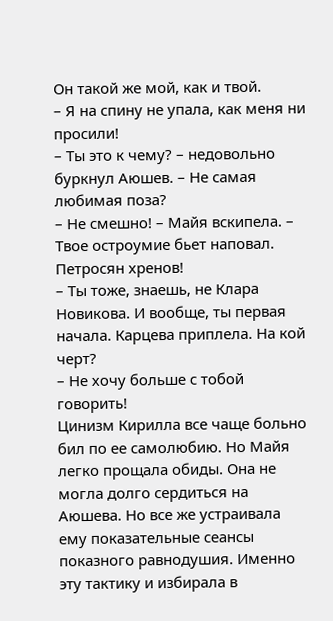Он такой же мой, как и твой.
– Я на спину не упала, как меня ни просили!
– Ты это к чему? – недовольно буркнул Аюшев. – Не самая любимая поза?
– Не смешно! – Майя вскипела. – Твое остроумие бьет наповал. Петросян хренов!
– Ты тоже, знаешь, не Клара Новикова. И вообще, ты первая начала. Карцева приплела. На кой черт?
– Не хочу больше с тобой говорить!
Цинизм Кирилла все чаще больно бил по ее самолюбию. Но Майя легко прощала обиды. Она не могла долго сердиться на Аюшева. Но все же устраивала ему показательные сеансы показного равнодушия. Именно эту тактику и избирала в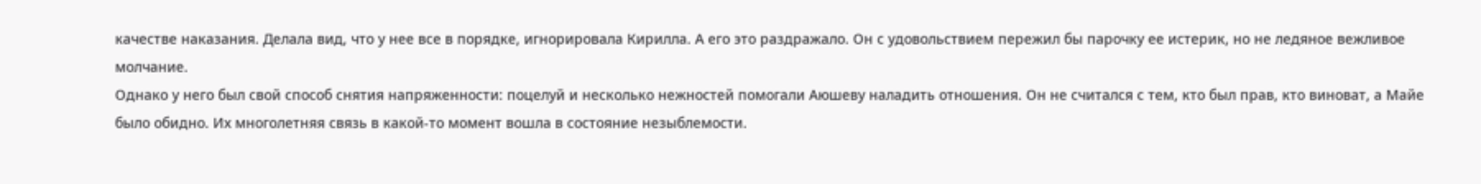качестве наказания. Делала вид, что у нее все в порядке, игнорировала Кирилла. А его это раздражало. Он с удовольствием пережил бы парочку ее истерик, но не ледяное вежливое молчание.
Однако у него был свой способ снятия напряженности: поцелуй и несколько нежностей помогали Аюшеву наладить отношения. Он не считался с тем, кто был прав, кто виноват, а Майе было обидно. Их многолетняя связь в какой-то момент вошла в состояние незыблемости.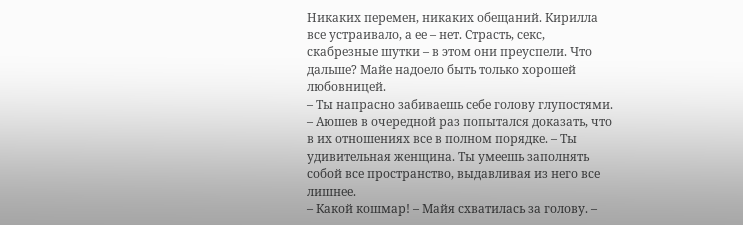Никаких перемен, никаких обещаний. Кирилла все устраивало, а ее – нет. Страсть, секс, скабрезные шутки – в этом они преуспели. Что дальше? Майе надоело быть только хорошей любовницей.
– Ты напрасно забиваешь себе голову глупостями. – Аюшев в очередной раз попытался доказать, что в их отношениях все в полном порядке. – Ты удивительная женщина. Ты умеешь заполнять собой все пространство, выдавливая из него все лишнее.
– Какой кошмар! – Майя схватилась за голову. –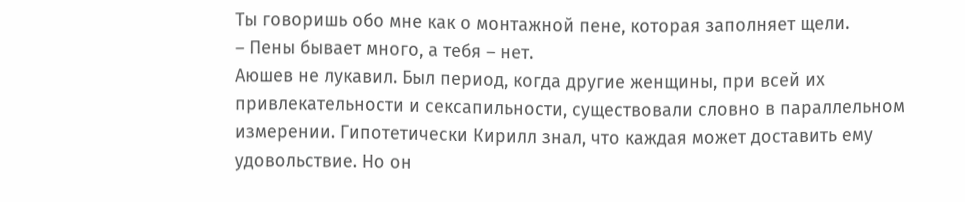Ты говоришь обо мне как о монтажной пене, которая заполняет щели.
– Пены бывает много, а тебя – нет.
Аюшев не лукавил. Был период, когда другие женщины, при всей их привлекательности и сексапильности, существовали словно в параллельном измерении. Гипотетически Кирилл знал, что каждая может доставить ему удовольствие. Но он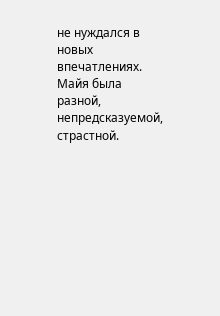не нуждался в новых впечатлениях. Майя была разной, непредсказуемой, страстной.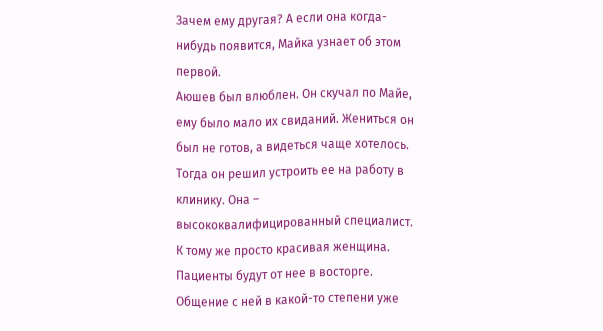Зачем ему другая? А если она когда-нибудь появится, Майка узнает об этом первой.
Аюшев был влюблен. Он скучал по Майе, ему было мало их свиданий. Жениться он был не готов, а видеться чаще хотелось. Тогда он решил устроить ее на работу в клинику. Она – высококвалифицированный специалист. К тому же просто красивая женщина. Пациенты будут от нее в восторге. Общение с ней в какой-то степени уже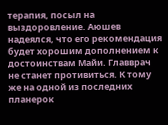терапия, посыл на выздоровление. Аюшев надеялся, что его рекомендация будет хорошим дополнением к достоинствам Майи. Главврач не станет противиться. К тому же на одной из последних планерок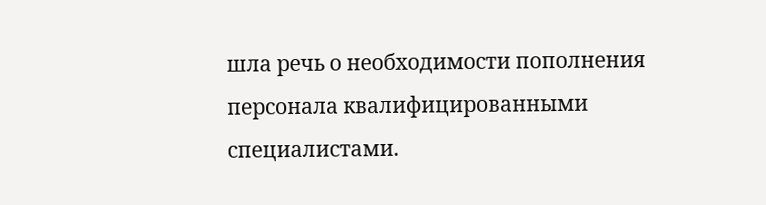шла речь о необходимости пополнения персонала квалифицированными специалистами.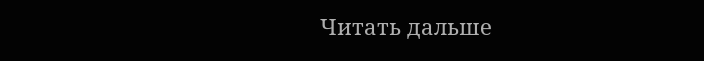Читать дальше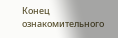Конец ознакомительного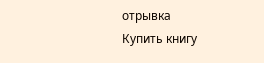отрывка
Купить книгу